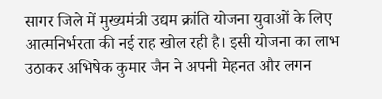सागर जिले में मुख्यमंत्री उद्यम क्रांति योजना युवाओं के लिए आत्मनिर्भरता की नई राह खोल रही है। इसी योजना का लाभ उठाकर अभिषेक कुमार जैन ने अपनी मेहनत और लगन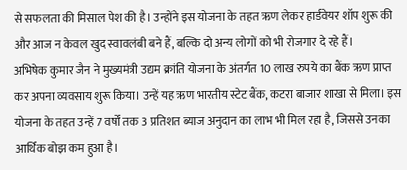से सफलता की मिसाल पेश की है। उन्होंने इस योजना के तहत ऋण लेकर हार्डवेयर शॉप शुरू की और आज न केवल खुद स्वावलंबी बने हैं, बल्कि दो अन्य लोगों को भी रोजगार दे रहे हैं।
अभिषेक कुमार जैन ने मुख्यमंत्री उद्यम क्रांति योजना के अंतर्गत 10 लाख रुपये का बैंक ऋण प्राप्त कर अपना व्यवसाय शुरू किया। उन्हें यह ऋण भारतीय स्टेट बैंक, कटरा बाजार शाखा से मिला। इस योजना के तहत उन्हें 7 वर्षों तक 3 प्रतिशत ब्याज अनुदान का लाभ भी मिल रहा है, जिससे उनका आर्थिक बोझ कम हुआ है।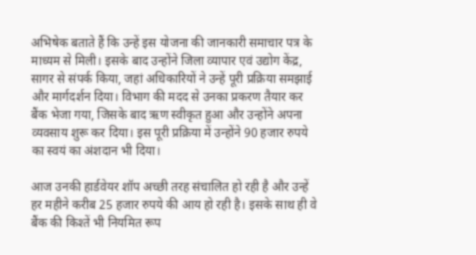अभिषेक बताते हैं कि उन्हें इस योजना की जानकारी समाचार पत्र के माध्यम से मिली। इसके बाद उन्होंने जिला व्यापार एवं उद्योग केंद्र, सागर से संपर्क किया, जहां अधिकारियों ने उन्हें पूरी प्रक्रिया समझाई और मार्गदर्शन दिया। विभाग की मदद से उनका प्रकरण तैयार कर बैंक भेजा गया, जिसके बाद ऋण स्वीकृत हुआ और उन्होंने अपना व्यवसाय शुरू कर दिया। इस पूरी प्रक्रिया में उन्होंने 90 हजार रुपये का स्वयं का अंशदान भी दिया।

आज उनकी हार्डवेयर शॉप अच्छी तरह संचालित हो रही है और उन्हें हर महीने करीब 25 हजार रुपये की आय हो रही है। इसके साथ ही वे बैंक की किश्तें भी नियमित रूप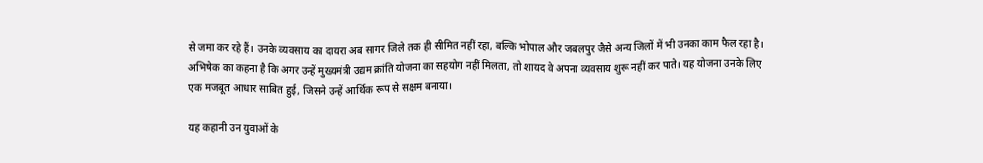से जमा कर रहे हैं। उनके व्यवसाय का दायरा अब सागर जिले तक ही सीमित नहीं रहा, बल्कि भोपाल और जबलपुर जैसे अन्य जिलों में भी उनका काम फैल रहा है।
अभिषेक का कहना है कि अगर उन्हें मुख्यमंत्री उद्यम क्रांति योजना का सहयोग नहीं मिलता, तो शायद वे अपना व्यवसाय शुरू नहीं कर पाते। यह योजना उनके लिए एक मजबूत आधार साबित हुई, जिसने उन्हें आर्थिक रूप से सक्षम बनाया।

यह कहानी उन युवाओं के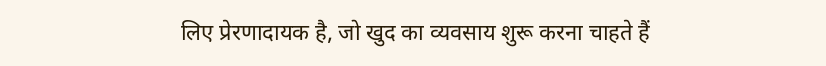लिए प्रेरणादायक है, जो खुद का व्यवसाय शुरू करना चाहते हैं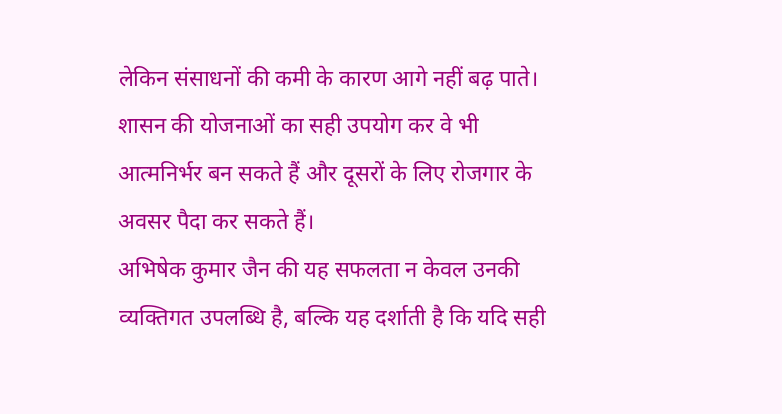लेकिन संसाधनों की कमी के कारण आगे नहीं बढ़ पाते। शासन की योजनाओं का सही उपयोग कर वे भी आत्मनिर्भर बन सकते हैं और दूसरों के लिए रोजगार के अवसर पैदा कर सकते हैं।
अभिषेक कुमार जैन की यह सफलता न केवल उनकी व्यक्तिगत उपलब्धि है, बल्कि यह दर्शाती है कि यदि सही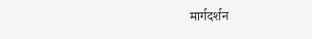मार्गदर्शन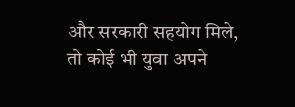और सरकारी सहयोग मिले, तो कोई भी युवा अपने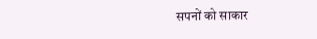सपनों को साकार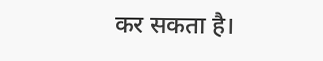कर सकता है।